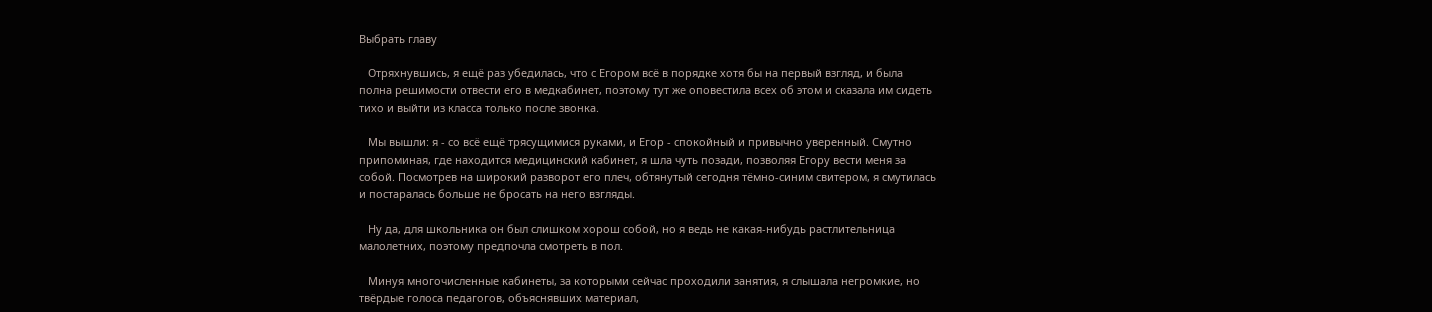Выбрать главу

   Отряхнувшись, я ещё раз убедилась, что с Егором всё в порядке хотя бы на первый взгляд, и была полна решимости отвести его в медкабинет, поэтому тут же оповестила всех об этом и сказала им сидеть тихо и выйти из класса только после звонка.

   Мы вышли: я - со всё ещё трясущимися руками, и Егор - спокойный и привычно уверенный. Смутно припоминая, где находится медицинский кабинет, я шла чуть позади, позволяя Егору вести меня за собой. Посмотрев на широкий разворот его плеч, обтянутый сегодня тёмно-синим свитером, я смутилась и постаралась больше не бросать на него взгляды.

   Ну да, для школьника он был слишком хорош собой, но я ведь не какая-нибудь растлительница малолетних, поэтому предпочла смотреть в пол.

   Минуя многочисленные кабинеты, за которыми сейчас проходили занятия, я слышала негромкие, но твёрдые голоса педагогов, объяснявших материал,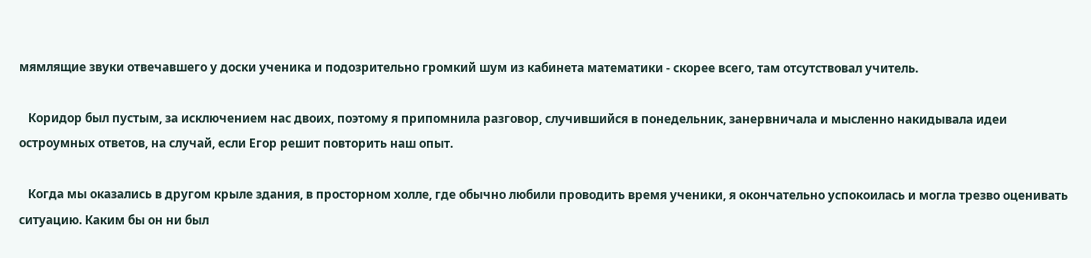мямлящие звуки отвечавшего у доски ученика и подозрительно громкий шум из кабинета математики - скорее всего, там отсутствовал учитель.

   Коридор был пустым, за исключением нас двоих, поэтому я припомнила разговор, случившийся в понедельник, занервничала и мысленно накидывала идеи остроумных ответов, на случай, если Егор решит повторить наш опыт.

   Когда мы оказались в другом крыле здания, в просторном холле, где обычно любили проводить время ученики, я окончательно успокоилась и могла трезво оценивать ситуацию. Каким бы он ни был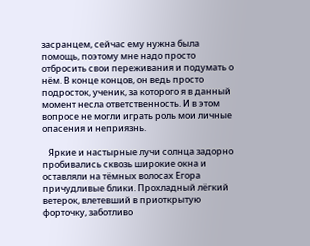засранцем, сейчас ему нужна была помощь, поэтому мне надо просто отбросить свои переживания и подумать о нём. В конце концов, он ведь просто подросток, ученик, за которого я в данный момент несла ответственность. И в этом вопросе не могли играть роль мои личные опасения и неприязнь.

   Яркие и настырные лучи солнца задорно пробивались сквозь широкие окна и оставляли на тёмных волосах Егора причудливые блики. Прохладный лёгкий ветерок, влетевший в приоткрытую форточку, заботливо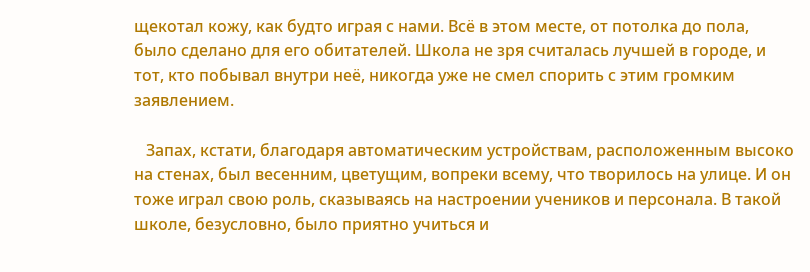щекотал кожу, как будто играя с нами. Всё в этом месте, от потолка до пола, было сделано для его обитателей. Школа не зря считалась лучшей в городе, и тот, кто побывал внутри неё, никогда уже не смел спорить с этим громким заявлением.

   Запах, кстати, благодаря автоматическим устройствам, расположенным высоко на стенах, был весенним, цветущим, вопреки всему, что творилось на улице. И он тоже играл свою роль, сказываясь на настроении учеников и персонала. В такой школе, безусловно, было приятно учиться и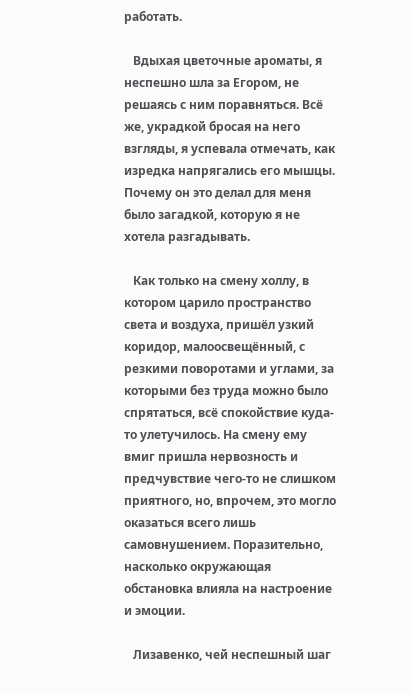работать.

   Вдыхая цветочные ароматы, я неспешно шла за Егором, не решаясь с ним поравняться. Всё же, украдкой бросая на него взгляды, я успевала отмечать, как изредка напрягались его мышцы. Почему он это делал для меня было загадкой, которую я не хотела разгадывать.

   Как только на смену холлу, в котором царило пространство света и воздуха, пришёл узкий коридор, малоосвещённый, с резкими поворотами и углами, за которыми без труда можно было спрятаться, всё спокойствие куда-то улетучилось. На смену ему вмиг пришла нервозность и предчувствие чего-то не слишком приятного, но, впрочем, это могло оказаться всего лишь самовнушением. Поразительно, насколько окружающая обстановка влияла на настроение и эмоции.

   Лизавенко, чей неспешный шаг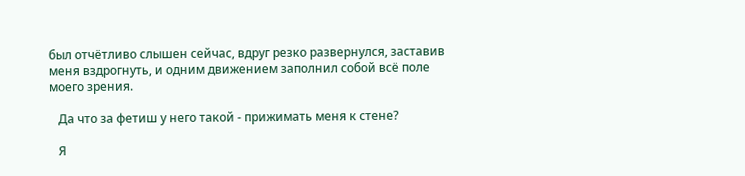был отчётливо слышен сейчас, вдруг резко развернулся, заставив меня вздрогнуть, и одним движением заполнил собой всё поле моего зрения.

   Да что за фетиш у него такой - прижимать меня к стене?

   Я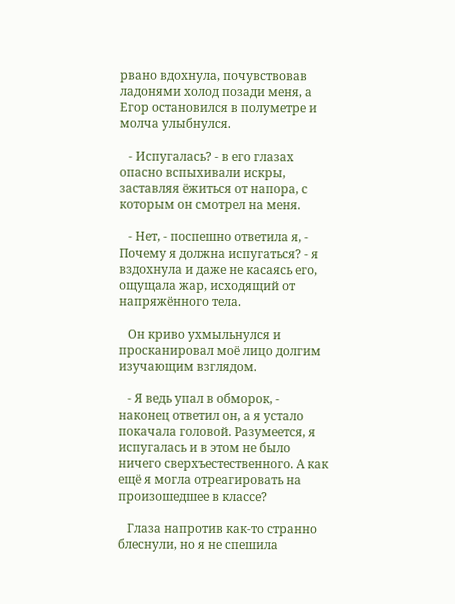рвано вдохнула, почувствовав ладонями холод позади меня, а Егор остановился в полуметре и молча улыбнулся.

   - Испугалась? - в его глазах опасно вспыхивали искры, заставляя ёжиться от напора, с которым он смотрел на меня.

   - Нет, - поспешно ответила я, - Почему я должна испугаться? - я вздохнула и даже не касаясь его, ощущала жар, исходящий от напряжённого тела.

   Он криво ухмыльнулся и просканировал моё лицо долгим изучающим взглядом.

   - Я ведь упал в обморок, - наконец ответил он, а я устало покачала головой. Разумеется, я испугалась и в этом не было ничего сверхъестественного. А как ещё я могла отреагировать на произошедшее в классе?

   Глаза напротив как-то странно блеснули, но я не спешила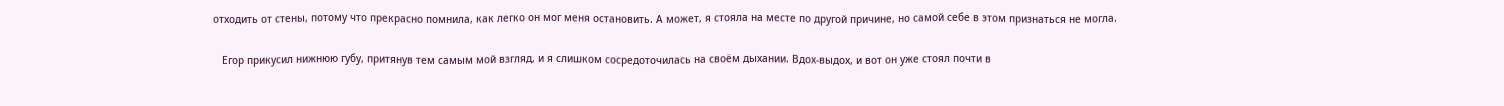отходить от стены, потому что прекрасно помнила, как легко он мог меня остановить. А может, я стояла на месте по другой причине, но самой себе в этом признаться не могла.

   Егор прикусил нижнюю губу, притянув тем самым мой взгляд, и я слишком сосредоточилась на своём дыхании. Вдох-выдох, и вот он уже стоял почти в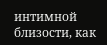интимной близости, как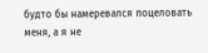будто бы намеревался поцеловать меня, а я не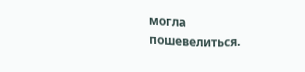могла пошевелиться.